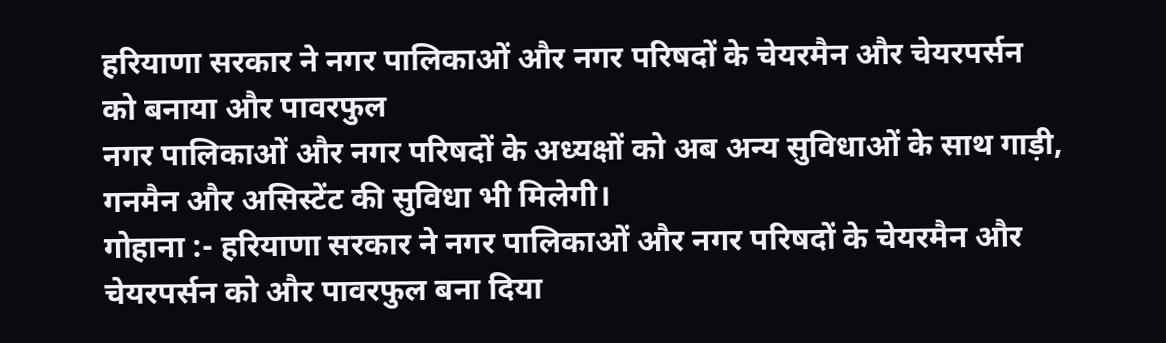हरियाणा सरकार ने नगर पालिकाओं और नगर परिषदों के चेयरमैन और चेयरपर्सन को बनाया और पावरफुल
नगर पालिकाओं और नगर परिषदों के अध्यक्षों को अब अन्य सुविधाओं के साथ गाड़ी, गनमैन और असिस्टेंट की सुविधा भी मिलेगी।
गोहाना :- हरियाणा सरकार ने नगर पालिकाओं और नगर परिषदों के चेयरमैन और चेयरपर्सन को और पावरफुल बना दिया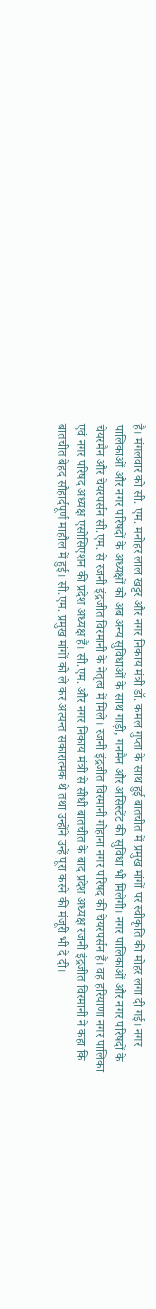है। मंगलवार को सी. एम. मनोहर लाल खट्टर और नगर निकाय मंत्री डॉ. कमल गुप्ता के साथ हुई बातचीत में प्रमुख मांगों पर स्वीकृति की मोहर लगा दी गई। नगर पालिकाओं और नगर परिषदों के अध्यक्षों को अब अन्य सुविधाओं के साथ गाड़ी, गनमैन और असिस्टेंट की सुविधा भी मिलेगी। नगर पालिकाओं और नगर परिषदों के चेयरमैन और चेयरपर्सन सी.एम. से रजनी इंद्रजीत विरमानी के नेतृत्व में मिले। रजनी इंद्रजीत विरमानी गोहाना नगर परिषद की चेयरपर्सन हैं। वह हरियाणा नगर पालिका एवं नगर परिषद अध्यक्ष एसोसिएशन की प्रदेश अध्यक्ष हैं। सी.एम. और नगर निकाय मंत्री से सीधी बातचीत के बाद प्रदेश अध्यक्ष रजनी इंद्रजीत विरमानी ने कहा कि बातचीत बेहद सौहार्दपूर्ण माहौल में हुई। सी.एम. प्रमुख मांगों को ले कर अत्यन्त सकारात्मक थे तथा उन्होंने उन्हें पूरा करने की मंजूरी भी दे दी।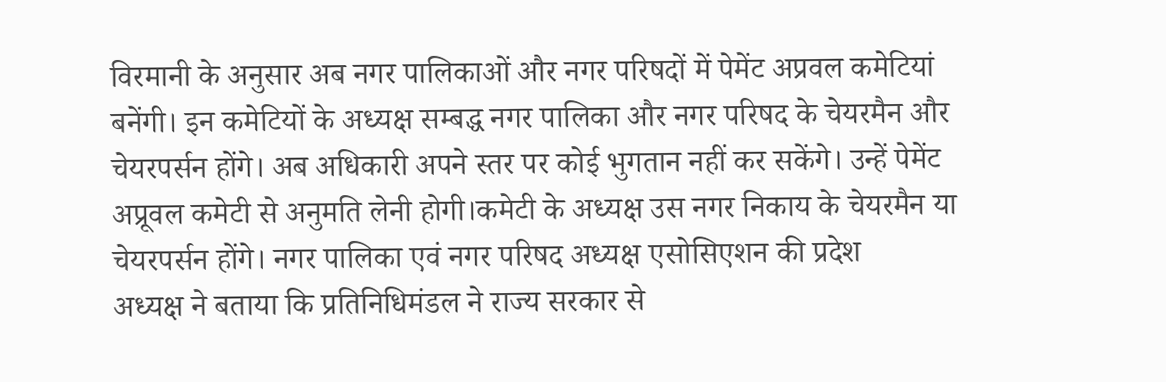विरमानी के अनुसार अब नगर पालिकाओं और नगर परिषदों में पेमेंट अप्रवल कमेटियां बनेंगी। इन कमेटियों के अध्यक्ष सम्बद्ध नगर पालिका और नगर परिषद के चेयरमैन और चेयरपर्सन होंगे। अब अधिकारी अपने स्तर पर कोई भुगतान नहीं कर सकेंगे। उन्हें पेमेंट अप्रूवल कमेटी से अनुमति लेनी होगी।कमेटी के अध्यक्ष उस नगर निकाय के चेयरमैन या चेयरपर्सन होंगे। नगर पालिका एवं नगर परिषद अध्यक्ष एसोसिएशन की प्रदेश
अध्यक्ष ने बताया कि प्रतिनिधिमंडल ने राज्य सरकार से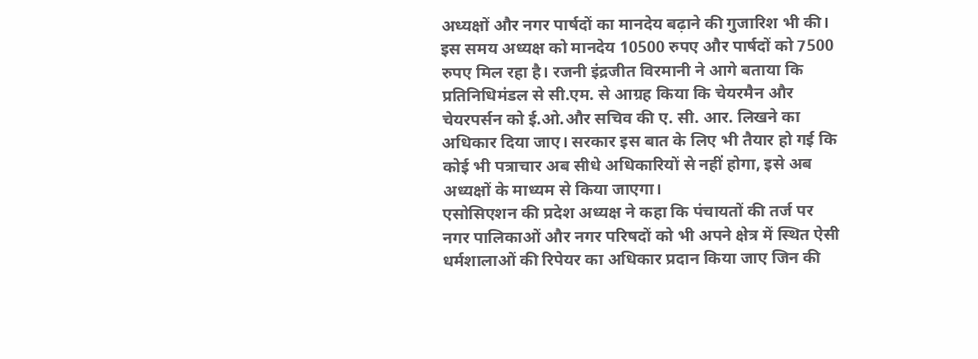अध्यक्षों और नगर पार्षदों का मानदेय बढ़ाने की गुजारिश भी की। इस समय अध्यक्ष को मानदेय 10500 रुपए और पार्षदों को 7500 रुपए मिल रहा है। रजनी इंद्रजीत विरमानी ने आगे बताया कि प्रतिनिधिमंडल से सी.एम. से आग्रह किया कि चेयरमैन और चेयरपर्सन को ई.ओ.और सचिव की ए. सी. आर. लिखने का अधिकार दिया जाए। सरकार इस बात के लिए भी तैयार हो गई कि कोई भी पत्राचार अब सीधे अधिकारियों से नहीं होगा, इसे अब अध्यक्षों के माध्यम से किया जाएगा।
एसोसिएशन की प्रदेश अध्यक्ष ने कहा कि पंचायतों की तर्ज पर नगर पालिकाओं और नगर परिषदों को भी अपने क्षेत्र में स्थित ऐसी धर्मशालाओं की रिपेयर का अधिकार प्रदान किया जाए जिन की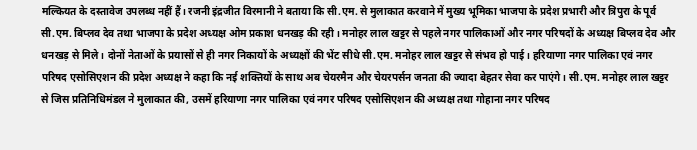मल्कियत के दस्तावेज उपलब्ध नहीं हैं। रजनी इंद्रजीत विरमानी ने बताया कि सी.एम. से मुलाकात करवाने में मुख्य भूमिका भाजपा के प्रदेश प्रभारी और त्रिपुरा के पूर्व सी.एम. बिप्लव देव तथा भाजपा के प्रदेश अध्यक्ष ओम प्रकाश धनखड़ की रही। मनोहर लाल खट्टर से पहले नगर पालिकाओं और नगर परिषदों के अध्यक्ष बिप्लव देव और धनखड़ से मिले। दोनों नेताओं के प्रयासों से ही नगर निकायों के अध्यक्षों की भेंट सीधे सी.एम. मनोहर लाल खट्टर से संभव हो पाई। हरियाणा नगर पालिका एवं नगर परिषद एसोसिएशन की प्रदेश अध्यक्ष ने कहा कि नई शक्तियों के साथ अब चेयरमैन और चेयरपर्सन जनता की ज्यादा बेहतर सेवा कर पाएंगे। सी.एम. मनोहर लाल खट्टर से जिस प्रतिनिधिमंडल ने मुलाकात की, उसमें हरियाणा नगर पालिका एवं नगर परिषद एसोसिएशन की अध्यक्ष तथा गोहाना नगर परिषद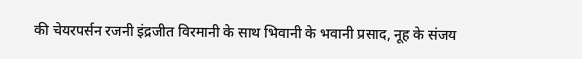की चेयरपर्सन रजनी इंद्रजीत विरमानी के साथ भिवानी के भवानी प्रसाद, नूह के संजय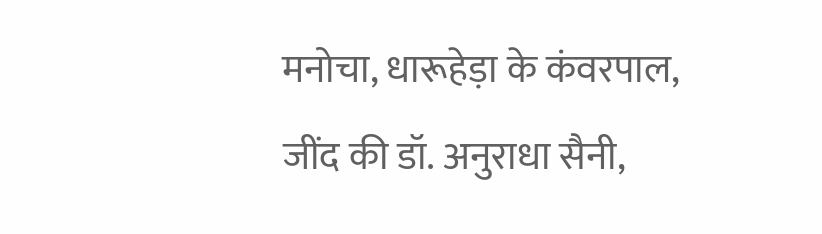मनोचा, धारूहेड़ा के कंवरपाल, जींद की डॉ. अनुराधा सैनी,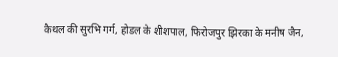कैथल की सुरभि गर्ग, होडल के शीशपाल, फिरोजपुर झिरका के मनीष जैन,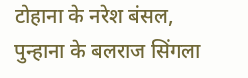टोहाना के नरेश बंसल, पुन्हाना के बलराज सिंगला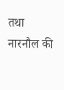तथा नारनौल की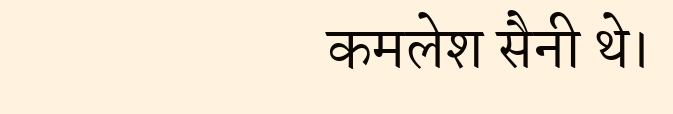कमलेश सैनी थे।